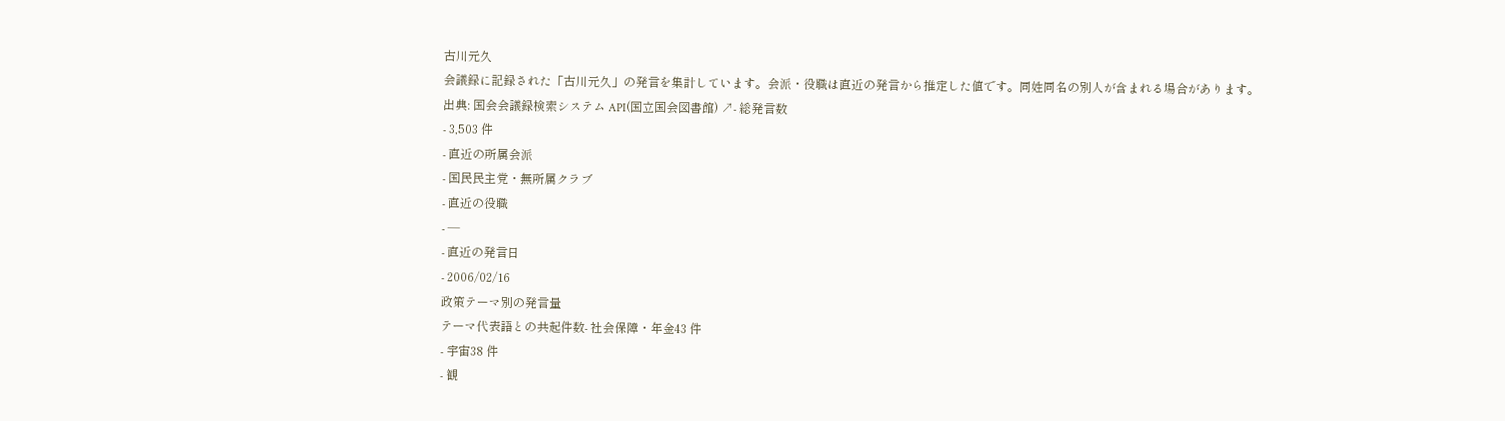古川元久
会議録に記録された「古川元久」の発言を集計しています。会派・役職は直近の発言から推定した値です。同姓同名の別人が含まれる場合があります。
出典: 国会会議録検索システム API(国立国会図書館) ↗- 総発言数
- 3,503 件
- 直近の所属会派
- 国民民主党・無所属クラブ
- 直近の役職
- —
- 直近の発言日
- 2006/02/16
政策テーマ別の発言量
テーマ代表語との共起件数- 社会保障・年金43 件
- 宇宙38 件
- 観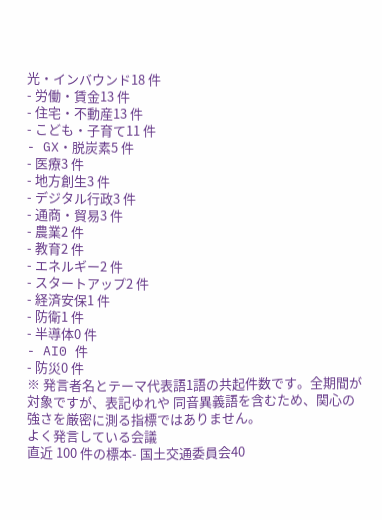光・インバウンド18 件
- 労働・賃金13 件
- 住宅・不動産13 件
- こども・子育て11 件
- GX・脱炭素5 件
- 医療3 件
- 地方創生3 件
- デジタル行政3 件
- 通商・貿易3 件
- 農業2 件
- 教育2 件
- エネルギー2 件
- スタートアップ2 件
- 経済安保1 件
- 防衛1 件
- 半導体0 件
- AI0 件
- 防災0 件
※ 発言者名とテーマ代表語1語の共起件数です。全期間が対象ですが、表記ゆれや 同音異義語を含むため、関心の強さを厳密に測る指標ではありません。
よく発言している会議
直近 100 件の標本- 国土交通委員会40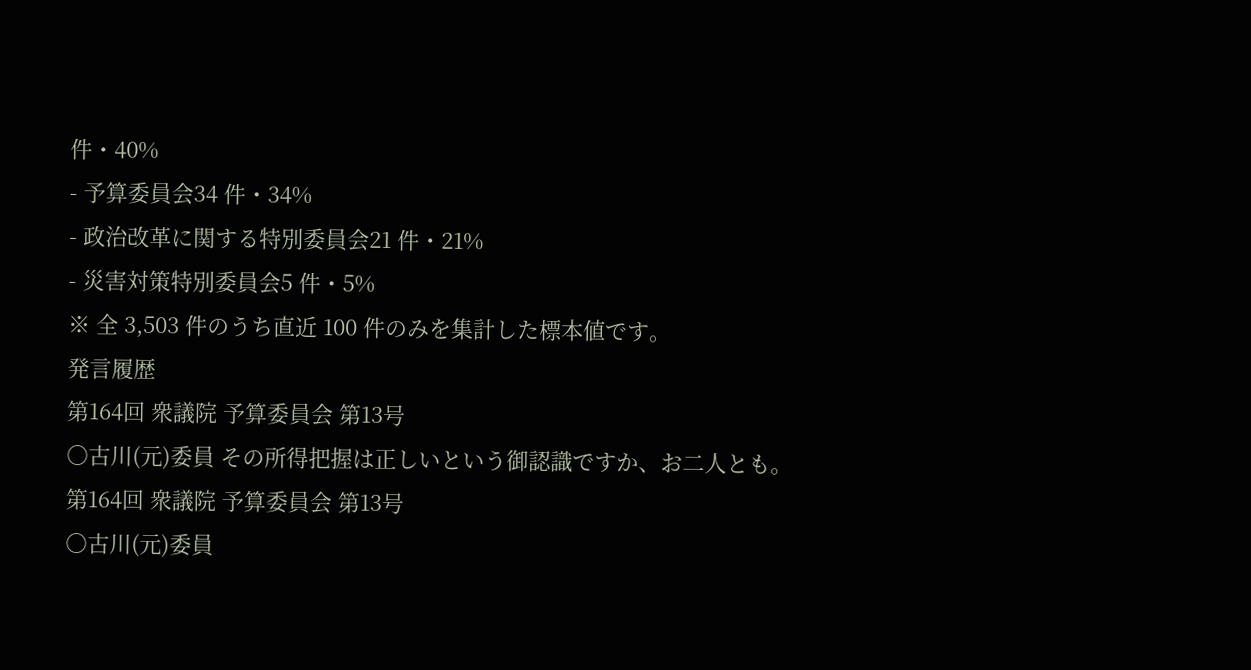件・40%
- 予算委員会34 件・34%
- 政治改革に関する特別委員会21 件・21%
- 災害対策特別委員会5 件・5%
※ 全 3,503 件のうち直近 100 件のみを集計した標本値です。
発言履歴
第164回 衆議院 予算委員会 第13号
○古川(元)委員 その所得把握は正しいという御認識ですか、お二人とも。
第164回 衆議院 予算委員会 第13号
○古川(元)委員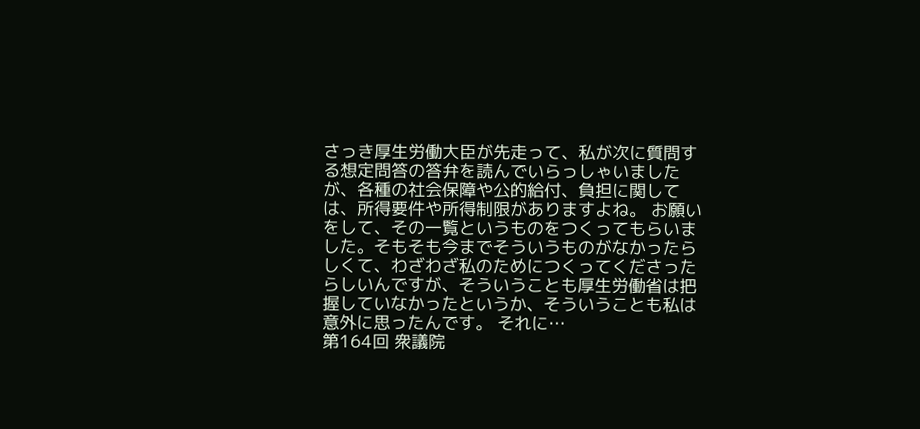さっき厚生労働大臣が先走って、私が次に質問する想定問答の答弁を読んでいらっしゃいましたが、各種の社会保障や公的給付、負担に関しては、所得要件や所得制限がありますよね。 お願いをして、その一覧というものをつくってもらいました。そもそも今までそういうものがなかったらしくて、わざわざ私のためにつくってくださったらしいんですが、そういうことも厚生労働省は把握していなかったというか、そういうことも私は意外に思ったんです。 それに…
第164回 衆議院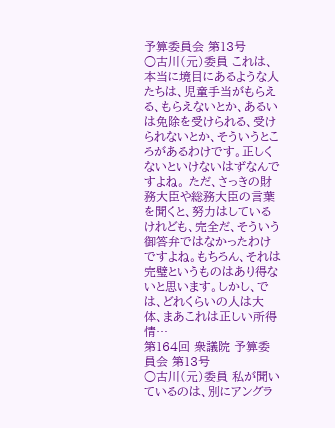予算委員会 第13号
○古川(元)委員 これは、本当に境目にあるような人たちは、児童手当がもらえる、もらえないとか、あるいは免除を受けられる、受けられないとか、そういうところがあるわけです。正しくないといけないはずなんですよね。 ただ、さっきの財務大臣や総務大臣の言葉を聞くと、努力はしているけれども、完全だ、そういう御答弁ではなかったわけですよね。もちろん、それは完璧というものはあり得ないと思います。しかし、では、どれくらいの人は大体、まあこれは正しい所得情…
第164回 衆議院 予算委員会 第13号
○古川(元)委員 私が聞いているのは、別にアングラ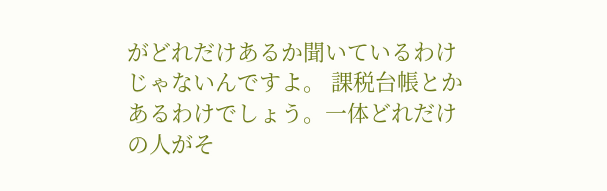がどれだけあるか聞いているわけじゃないんですよ。 課税台帳とかあるわけでしょう。一体どれだけの人がそ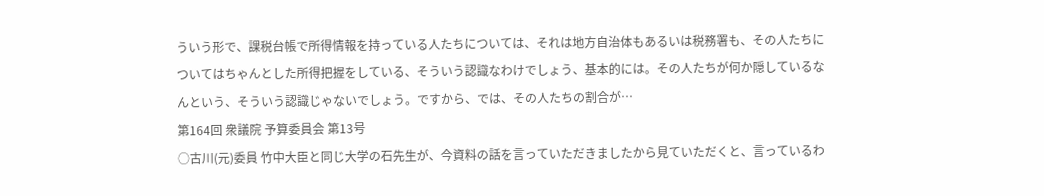ういう形で、課税台帳で所得情報を持っている人たちについては、それは地方自治体もあるいは税務署も、その人たちについてはちゃんとした所得把握をしている、そういう認識なわけでしょう、基本的には。その人たちが何か隠しているなんという、そういう認識じゃないでしょう。ですから、では、その人たちの割合が…
第164回 衆議院 予算委員会 第13号
○古川(元)委員 竹中大臣と同じ大学の石先生が、今資料の話を言っていただきましたから見ていただくと、言っているわ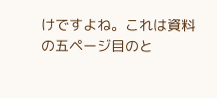けですよね。これは資料の五ページ目のと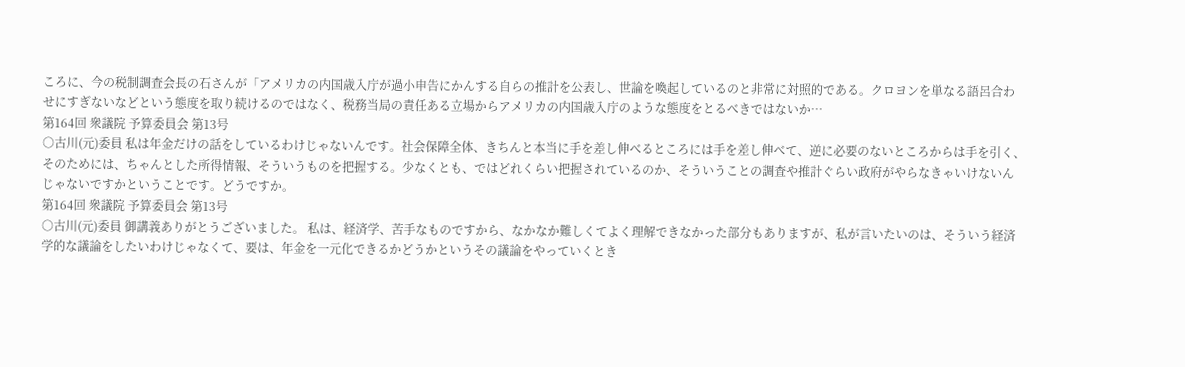ころに、今の税制調査会長の石さんが「アメリカの内国歳入庁が過小申告にかんする自らの推計を公表し、世論を喚起しているのと非常に対照的である。クロヨンを単なる語呂合わせにすぎないなどという態度を取り続けるのではなく、税務当局の責任ある立場からアメリカの内国歳入庁のような態度をとるべきではないか…
第164回 衆議院 予算委員会 第13号
○古川(元)委員 私は年金だけの話をしているわけじゃないんです。社会保障全体、きちんと本当に手を差し伸べるところには手を差し伸べて、逆に必要のないところからは手を引く、そのためには、ちゃんとした所得情報、そういうものを把握する。少なくとも、ではどれくらい把握されているのか、そういうことの調査や推計ぐらい政府がやらなきゃいけないんじゃないですかということです。どうですか。
第164回 衆議院 予算委員会 第13号
○古川(元)委員 御講義ありがとうございました。 私は、経済学、苦手なものですから、なかなか難しくてよく理解できなかった部分もありますが、私が言いたいのは、そういう経済学的な議論をしたいわけじゃなくて、要は、年金を一元化できるかどうかというその議論をやっていくとき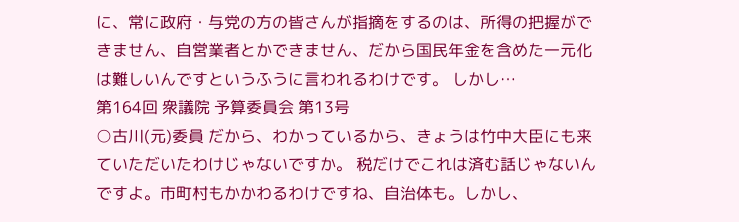に、常に政府・与党の方の皆さんが指摘をするのは、所得の把握ができません、自営業者とかできません、だから国民年金を含めた一元化は難しいんですというふうに言われるわけです。 しかし…
第164回 衆議院 予算委員会 第13号
○古川(元)委員 だから、わかっているから、きょうは竹中大臣にも来ていただいたわけじゃないですか。 税だけでこれは済む話じゃないんですよ。市町村もかかわるわけですね、自治体も。しかし、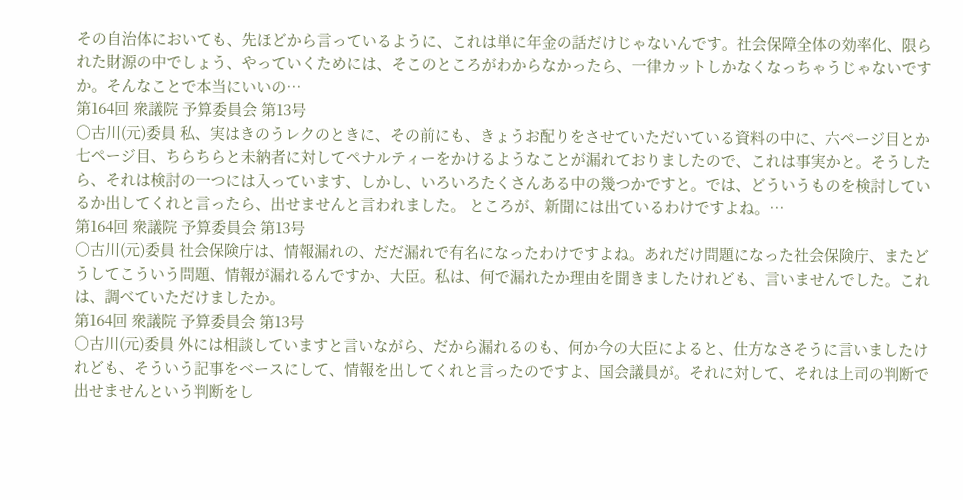その自治体においても、先ほどから言っているように、これは単に年金の話だけじゃないんです。社会保障全体の効率化、限られた財源の中でしょう、やっていくためには、そこのところがわからなかったら、一律カットしかなくなっちゃうじゃないですか。そんなことで本当にいいの…
第164回 衆議院 予算委員会 第13号
○古川(元)委員 私、実はきのうレクのときに、その前にも、きょうお配りをさせていただいている資料の中に、六ページ目とか七ページ目、ちらちらと未納者に対してペナルティーをかけるようなことが漏れておりましたので、これは事実かと。そうしたら、それは検討の一つには入っています、しかし、いろいろたくさんある中の幾つかですと。では、どういうものを検討しているか出してくれと言ったら、出せませんと言われました。 ところが、新聞には出ているわけですよね。…
第164回 衆議院 予算委員会 第13号
○古川(元)委員 社会保険庁は、情報漏れの、だだ漏れで有名になったわけですよね。あれだけ問題になった社会保険庁、またどうしてこういう問題、情報が漏れるんですか、大臣。私は、何で漏れたか理由を聞きましたけれども、言いませんでした。これは、調べていただけましたか。
第164回 衆議院 予算委員会 第13号
○古川(元)委員 外には相談していますと言いながら、だから漏れるのも、何か今の大臣によると、仕方なさそうに言いましたけれども、そういう記事をベースにして、情報を出してくれと言ったのですよ、国会議員が。それに対して、それは上司の判断で出せませんという判断をし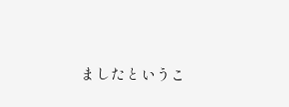ましたというこ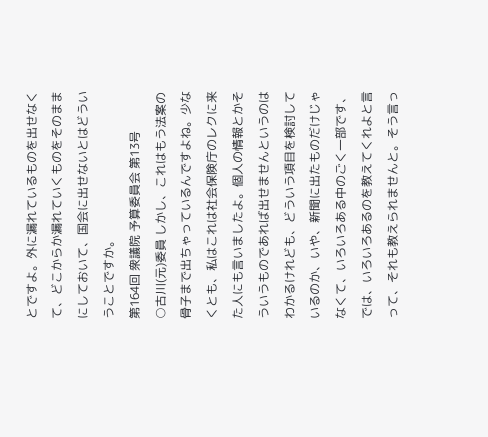とですよ。外に漏れているものを出せなくて、どこからか漏れていくものをそのままにしておいて、国会に出せないとはどういうことですか。
第164回 衆議院 予算委員会 第13号
○古川(元)委員 しかし、これはもう法案の骨子まで出ちゃっているんですよね。少なくとも、私はこれは社会保険庁のレクに来た人にも言いましたよ。個人の情報とかそういうものであれば出せませんというのはわかるけれども、どういう項目を検討しているのか、いや、新聞に出たものだけじゃなくて、いろいろある中のごく一部です、では、いろいろあるのを教えてくれよと言って、それも教えられませんと。そう言っ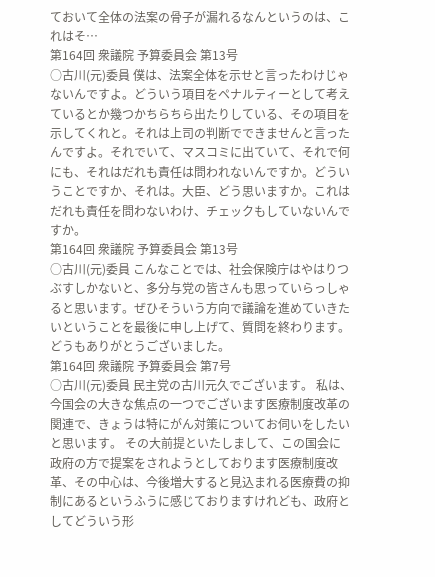ておいて全体の法案の骨子が漏れるなんというのは、これはそ…
第164回 衆議院 予算委員会 第13号
○古川(元)委員 僕は、法案全体を示せと言ったわけじゃないんですよ。どういう項目をペナルティーとして考えているとか幾つかちらちら出たりしている、その項目を示してくれと。それは上司の判断でできませんと言ったんですよ。それでいて、マスコミに出ていて、それで何にも、それはだれも責任は問われないんですか。どういうことですか、それは。大臣、どう思いますか。これはだれも責任を問わないわけ、チェックもしていないんですか。
第164回 衆議院 予算委員会 第13号
○古川(元)委員 こんなことでは、社会保険庁はやはりつぶすしかないと、多分与党の皆さんも思っていらっしゃると思います。ぜひそういう方向で議論を進めていきたいということを最後に申し上げて、質問を終わります。 どうもありがとうございました。
第164回 衆議院 予算委員会 第7号
○古川(元)委員 民主党の古川元久でございます。 私は、今国会の大きな焦点の一つでございます医療制度改革の関連で、きょうは特にがん対策についてお伺いをしたいと思います。 その大前提といたしまして、この国会に政府の方で提案をされようとしております医療制度改革、その中心は、今後増大すると見込まれる医療費の抑制にあるというふうに感じておりますけれども、政府としてどういう形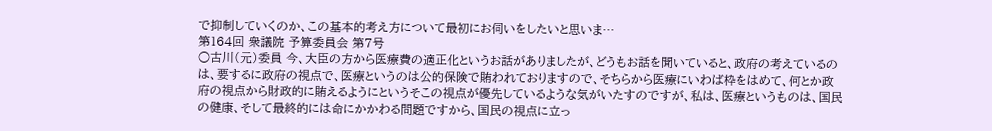で抑制していくのか、この基本的考え方について最初にお伺いをしたいと思いま…
第164回 衆議院 予算委員会 第7号
○古川(元)委員 今、大臣の方から医療費の適正化というお話がありましたが、どうもお話を聞いていると、政府の考えているのは、要するに政府の視点で、医療というのは公的保険で賄われておりますので、そちらから医療にいわば枠をはめて、何とか政府の視点から財政的に賄えるようにというそこの視点が優先しているような気がいたすのですが、私は、医療というものは、国民の健康、そして最終的には命にかかわる問題ですから、国民の視点に立っ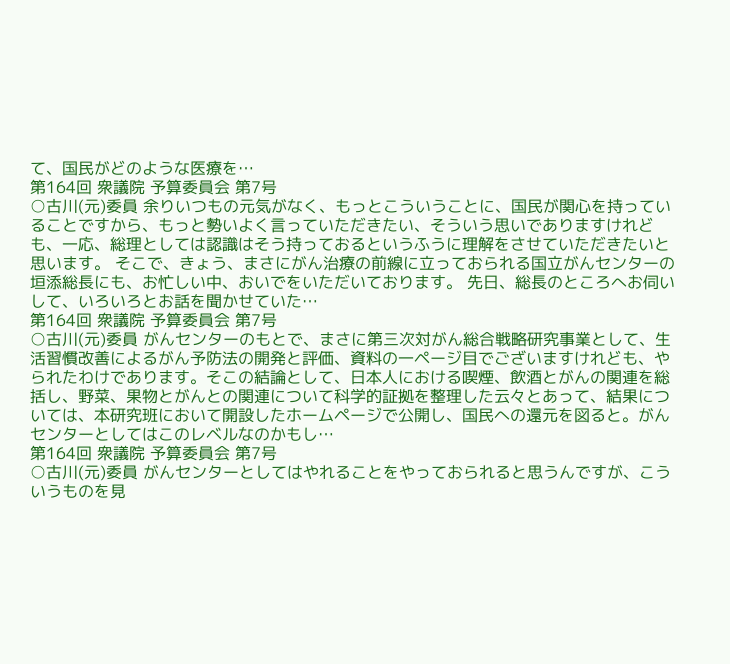て、国民がどのような医療を…
第164回 衆議院 予算委員会 第7号
○古川(元)委員 余りいつもの元気がなく、もっとこういうことに、国民が関心を持っていることですから、もっと勢いよく言っていただきたい、そういう思いでありますけれども、一応、総理としては認識はそう持っておるというふうに理解をさせていただきたいと思います。 そこで、きょう、まさにがん治療の前線に立っておられる国立がんセンターの垣添総長にも、お忙しい中、おいでをいただいております。 先日、総長のところへお伺いして、いろいろとお話を聞かせていた…
第164回 衆議院 予算委員会 第7号
○古川(元)委員 がんセンターのもとで、まさに第三次対がん総合戦略研究事業として、生活習慣改善によるがん予防法の開発と評価、資料の一ページ目でございますけれども、やられたわけであります。そこの結論として、日本人における喫煙、飲酒とがんの関連を総括し、野菜、果物とがんとの関連について科学的証拠を整理した云々とあって、結果については、本研究班において開設したホームページで公開し、国民への還元を図ると。がんセンターとしてはこのレベルなのかもし…
第164回 衆議院 予算委員会 第7号
○古川(元)委員 がんセンターとしてはやれることをやっておられると思うんですが、こういうものを見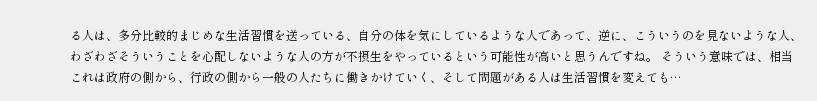る人は、多分比較的まじめな生活習慣を送っている、自分の体を気にしているような人であって、逆に、こういうのを見ないような人、わざわざそういうことを心配しないような人の方が不摂生をやっているという可能性が高いと思うんですね。 そういう意味では、相当これは政府の側から、行政の側から一般の人たちに働きかけていく、そして問題がある人は生活習慣を変えても…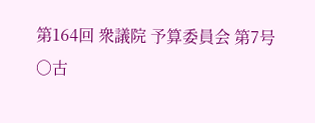第164回 衆議院 予算委員会 第7号
○古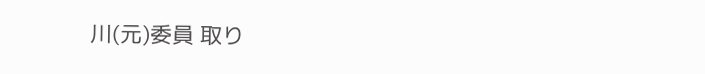川(元)委員 取り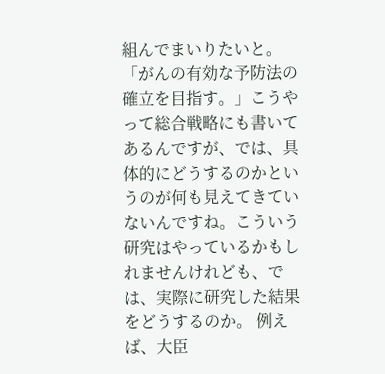組んでまいりたいと。「がんの有効な予防法の確立を目指す。」こうやって総合戦略にも書いてあるんですが、では、具体的にどうするのかというのが何も見えてきていないんですね。こういう研究はやっているかもしれませんけれども、では、実際に研究した結果をどうするのか。 例えば、大臣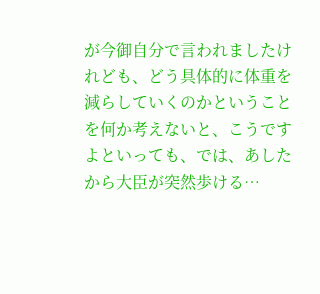が今御自分で言われましたけれども、どう具体的に体重を減らしていくのかということを何か考えないと、こうですよといっても、では、あしたから大臣が突然歩ける…